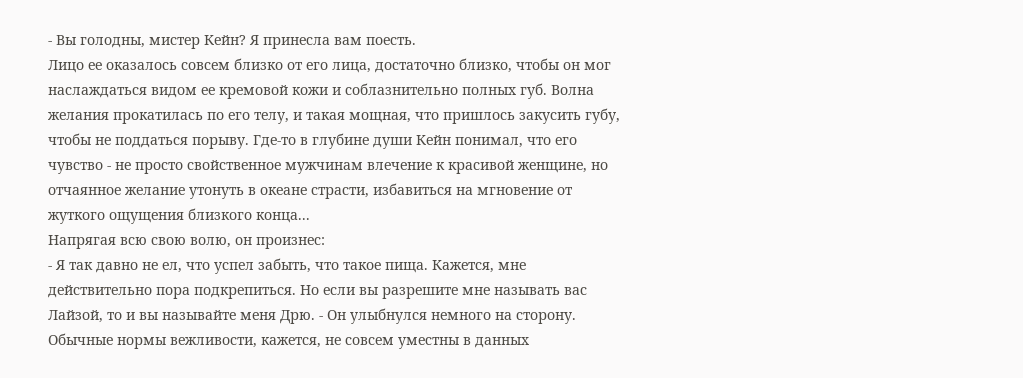- Вы голодны, мистер Кейн? Я принесла вам поесть.
Лицо ее оказалось совсем близко от его лица, достаточно близко, чтобы он мог наслаждаться видом ее кремовой кожи и соблазнительно полных губ. Волна желания прокатилась по его телу, и такая мощная, что пришлось закусить губу, чтобы не поддаться порыву. Где-то в глубине души Кейн понимал, что его чувство - не просто свойственное мужчинам влечение к красивой женщине, но отчаянное желание утонуть в океане страсти, избавиться на мгновение от жуткого ощущения близкого конца...
Напрягая всю свою волю, он произнес:
- Я так давно не ел, что успел забыть, что такое пища. Кажется, мне действительно пора подкрепиться. Но если вы разрешите мне называть вас Лайзой, то и вы называйте меня Дрю. - Он улыбнулся немного на сторону. Обычные нормы вежливости, кажется, не совсем уместны в данных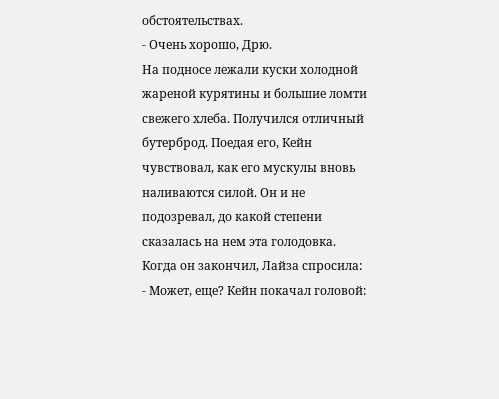обстоятельствах.
- Очень хорошо, Дрю.
На подносе лежали куски холодной жареной курятины и большие ломти свежего хлеба. Получился отличный бутерброд. Поедая его, Кейн чувствовал, как его мускулы вновь наливаются силой. Он и не подозревал, до какой степени сказалась на нем эта голодовка.
Когда он закончил, Лайза спросила:
- Может, еще? Кейн покачал головой: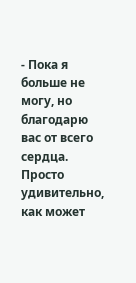- Пока я больше не могу, но благодарю вас от всего сердца. Просто удивительно, как может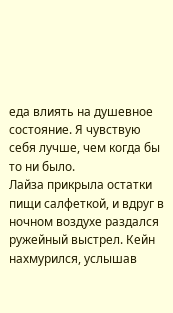еда влиять на душевное состояние. Я чувствую себя лучше, чем когда бы то ни было.
Лайза прикрыла остатки пищи салфеткой, и вдруг в ночном воздухе раздался ружейный выстрел. Кейн нахмурился, услышав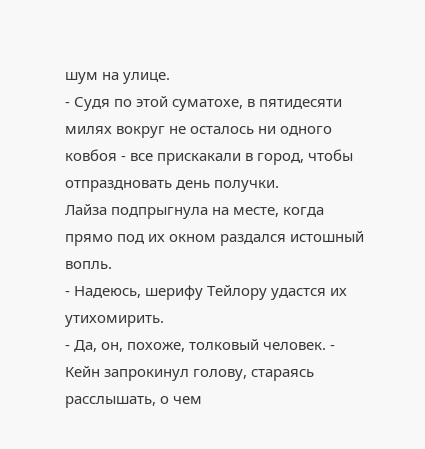шум на улице.
- Судя по этой суматохе, в пятидесяти милях вокруг не осталось ни одного ковбоя - все прискакали в город, чтобы отпраздновать день получки.
Лайза подпрыгнула на месте, когда прямо под их окном раздался истошный вопль.
- Надеюсь, шерифу Тейлору удастся их утихомирить.
- Да, он, похоже, толковый человек. - Кейн запрокинул голову, стараясь расслышать, о чем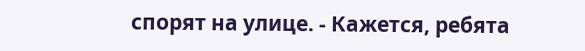спорят на улице. - Кажется, ребята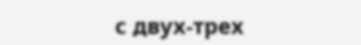с двух-трех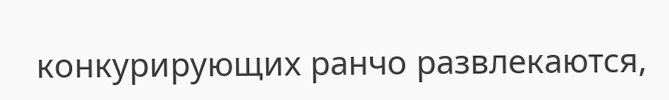конкурирующих ранчо развлекаются,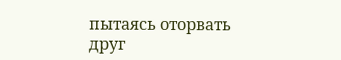пытаясь оторвать друг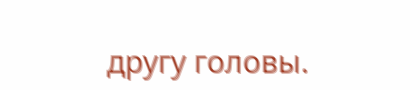другу головы.